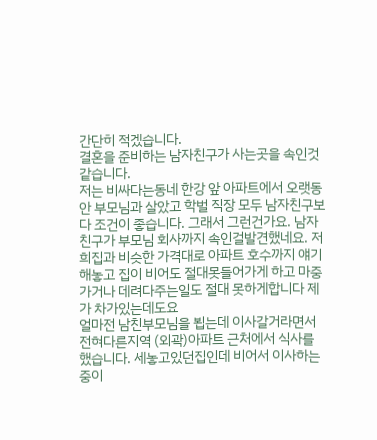간단히 적겠습니다.
결혼을 준비하는 남자친구가 사는곳을 속인것같습니다.
저는 비싸다는동네 한강 앞 아파트에서 오랫동안 부모님과 살았고 학벌 직장 모두 남자친구보다 조건이 좋습니다. 그래서 그런건가요. 남자친구가 부모님 회사까지 속인걸발견했네요. 저희집과 비슷한 가격대로 아파트 호수까지 얘기해놓고 집이 비어도 절대못들어가게 하고 마중가거나 데려다주는일도 절대 못하게합니다 제가 차가있는데도요
얼마전 남친부모님을 뵙는데 이사갈거라면서 전혀다른지역 (외곽)아파트 근처에서 식사를 했습니다. 세놓고있던집인데 비어서 이사하는중이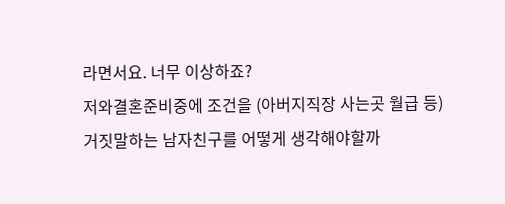라면서요. 너무 이상하죠?
저와결혼준비중에 조건을 (아버지직장 사는곳 월급 등) 거짓말하는 남자친구를 어떻게 생각해야할까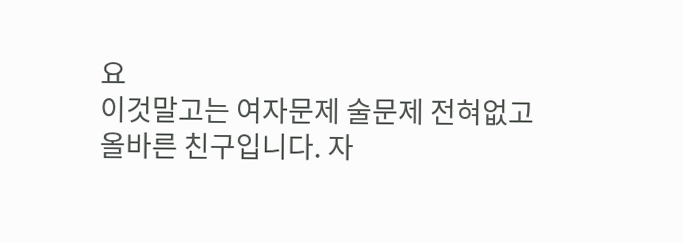요
이것말고는 여자문제 술문제 전혀없고 올바른 친구입니다. 자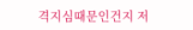격지심때문인건지 저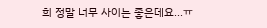희 정말 너무 사이는 좋은데요...ㅠ